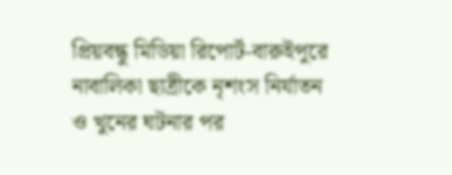প্রিয়বন্ধু মিডিয়া রিপোর্ট-বারুইপুরে নাবালিকা ছাত্রীকে নৃশংস নির্যাতন ও খুনের ঘটনার পর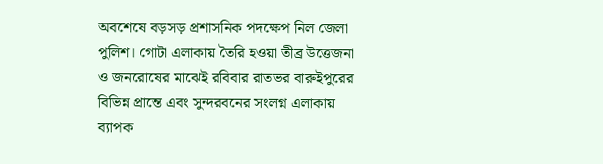অবশেষে বড়সড় প্রশাসনিক পদক্ষেপ নিল জেলা পুলিশ। গোটা এলাকায় তৈরি হওয়া তীব্র উত্তেজনা ও জনরোষের মাঝেই রবিবার রাতভর বারুইপুরের বিভিন্ন প্রান্তে এবং সুন্দরবনের সংলগ্ন এলাকায় ব্যাপক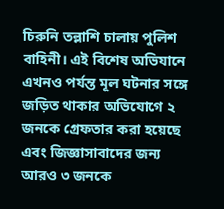চিরুনি তল্লাশি চালায় পুলিশ বাহিনী। এই বিশেষ অভিযানে এখনও পর্যন্ত মূল ঘটনার সঙ্গে জড়িত থাকার অভিযোগে ২ জনকে গ্রেফতার করা হয়েছে এবং জিজ্ঞাসাবাদের জন্য আরও ৩ জনকে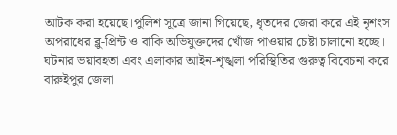আটক করা হয়েছে।পুলিশ সূত্রে জানা গিয়েছে, ধৃতদের জেরা করে এই নৃশংস অপরাধের ব্লু-প্রিন্ট ও বাকি অভিযুক্তদের খোঁজ পাওয়ার চেষ্টা চালানো হচ্ছে। ঘটনার ভয়াবহতা এবং এলাকার আইন-শৃঙ্খলা পরিস্থিতির গুরুত্ব বিবেচনা করে বারুইপুর জেলা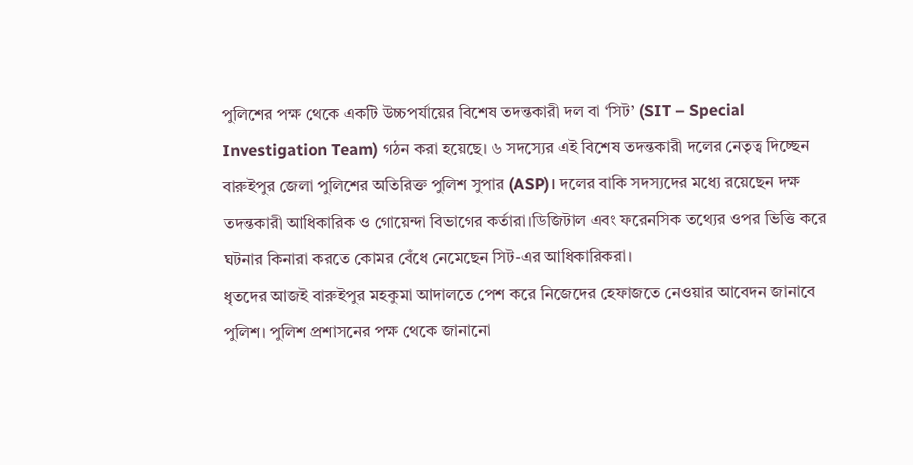পুলিশের পক্ষ থেকে একটি উচ্চপর্যায়ের বিশেষ তদন্তকারী দল বা ‘সিট’ (SIT – Special Investigation Team) গঠন করা হয়েছে। ৬ সদস্যের এই বিশেষ তদন্তকারী দলের নেতৃত্ব দিচ্ছেন বারুইপুর জেলা পুলিশের অতিরিক্ত পুলিশ সুপার (ASP)। দলের বাকি সদস্যদের মধ্যে রয়েছেন দক্ষ তদন্তকারী আধিকারিক ও গোয়েন্দা বিভাগের কর্তারা।ডিজিটাল এবং ফরেনসিক তথ্যের ওপর ভিত্তি করে ঘটনার কিনারা করতে কোমর বেঁধে নেমেছেন সিট-এর আধিকারিকরা।
ধৃতদের আজই বারুইপুর মহকুমা আদালতে পেশ করে নিজেদের হেফাজতে নেওয়ার আবেদন জানাবে পুলিশ। পুলিশ প্রশাসনের পক্ষ থেকে জানানো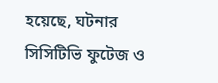হয়েছে, ঘটনার সিসিটিভি ফুটেজ ও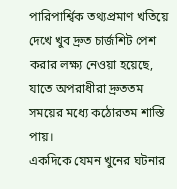পারিপার্শ্বিক তথ্যপ্রমাণ খতিয়ে দেখে খুব দ্রুত চার্জশিট পেশ করার লক্ষ্য নেওয়া হয়েছে, যাতে অপরাধীরা দ্রুততম সময়ের মধ্যে কঠোরতম শাস্তি পায়।
একদিকে যেমন খুনের ঘটনার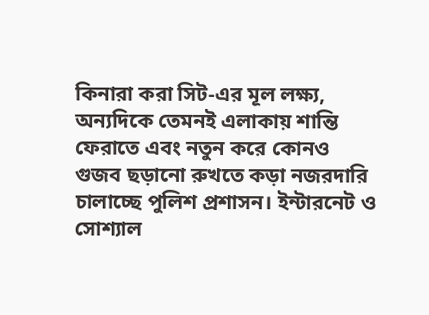কিনারা করা সিট-এর মূল লক্ষ্য, অন্যদিকে তেমনই এলাকায় শান্তি ফেরাতে এবং নতুন করে কোনও গুজব ছড়ানো রুখতে কড়া নজরদারি চালাচ্ছে পুলিশ প্রশাসন। ইন্টারনেট ও সোশ্যাল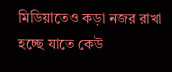মিডিয়াতেও কড়া নজর রাখা হচ্ছে যাতে কেউ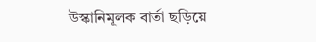উস্কানিমূলক বার্তা ছড়িয়ে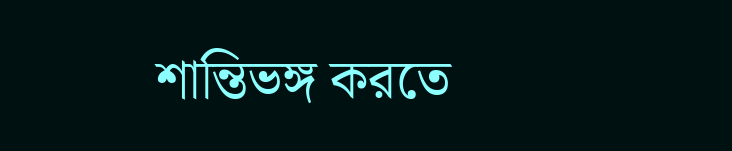শান্তিভঙ্গ করতে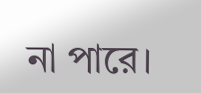না পারে।